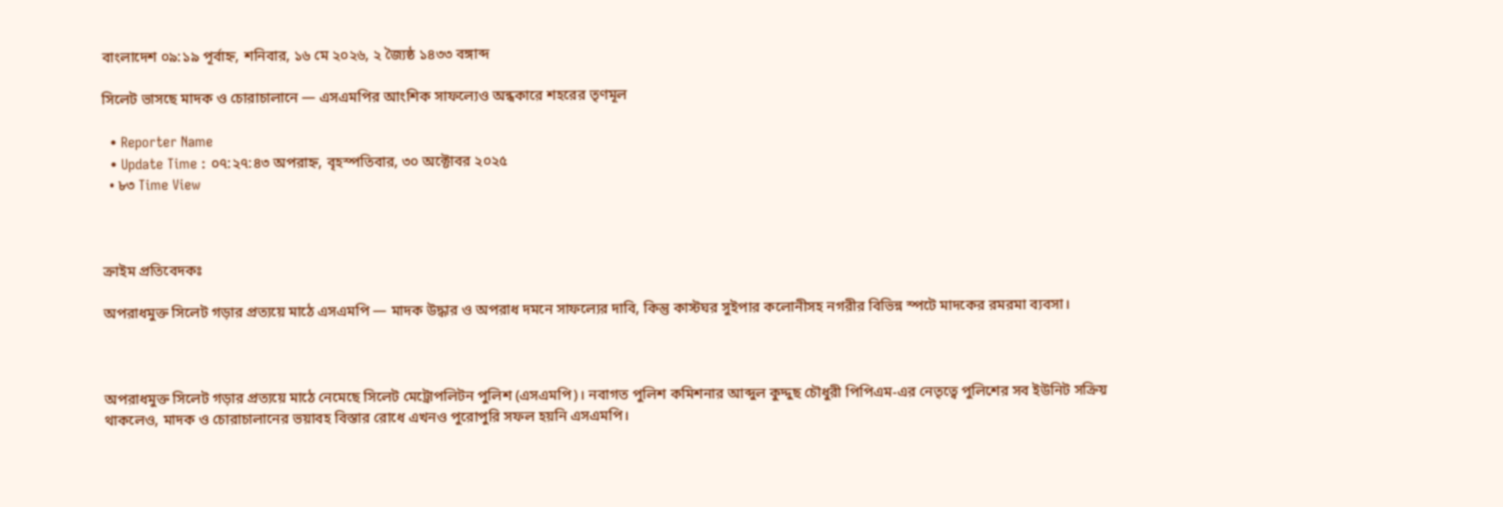বাংলাদেশ ০৯:১৯ পূর্বাহ্ন, শনিবার, ১৬ মে ২০২৬, ২ জ্যৈষ্ঠ ১৪৩৩ বঙ্গাব্দ

সিলেট ভাসছে মাদক ও চোরাচালানে — এসএমপির আংশিক সাফল্যেও অন্ধকারে শহরের তৃণমূল

  • Reporter Name
  • Update Time : ০৭:২৭:৪৩ অপরাহ্ন, বৃহস্পতিবার, ৩০ অক্টোবর ২০২৫
  • ৮৩ Time View



ক্রাইম প্রতিবেদকঃ

অপরাধমুক্ত সিলেট গড়ার প্রত্যয়ে মাঠে এসএমপি — মাদক উদ্ধার ও অপরাধ দমনে সাফল্যের দাবি, কিন্তু কাস্টঘর সুইপার কলোনীসহ নগরীর বিভিন্ন স্পটে মাদকের রমরমা ব্যবসা।



অপরাধমুক্ত সিলেট গড়ার প্রত্যয়ে মাঠে নেমেছে সিলেট মেট্রোপলিটন পুলিশ (এসএমপি)। নবাগত পুলিশ কমিশনার আব্দুল কুদ্দুছ চৌধুরী পিপিএম-এর নেতৃত্বে পুলিশের সব ইউনিট সক্রিয় থাকলেও, মাদক ও চোরাচালানের ভয়াবহ বিস্তার রোধে এখনও পুরোপুরি সফল হয়নি এসএমপি।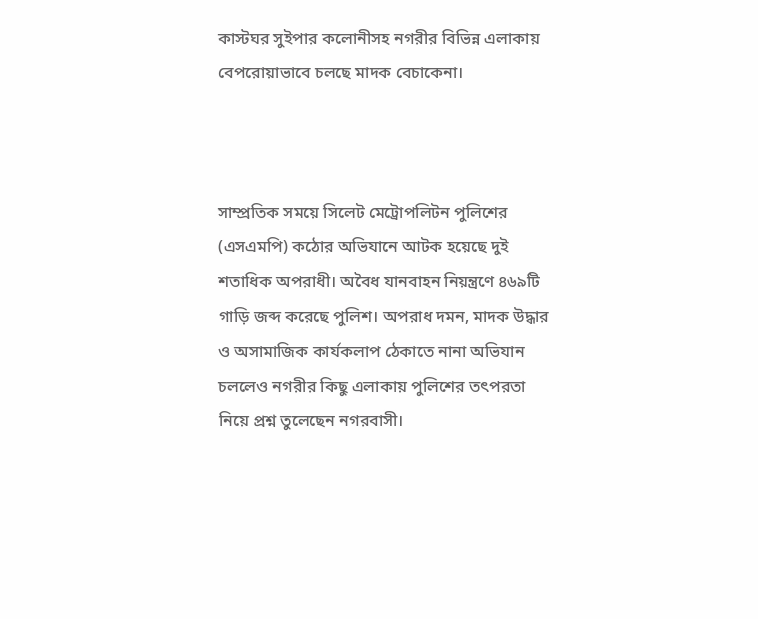কাস্টঘর সুইপার কলোনীসহ নগরীর বিভিন্ন এলাকায় বেপরোয়াভাবে চলছে মাদক বেচাকেনা।



সাম্প্রতিক সময়ে সিলেট মেট্রোপলিটন পুলিশের (এসএমপি) কঠোর অভিযানে আটক হয়েছে দুই শতাধিক অপরাধী। অবৈধ যানবাহন নিয়ন্ত্রণে ৪৬৯টি গাড়ি জব্দ করেছে পুলিশ। অপরাধ দমন, মাদক উদ্ধার ও অসামাজিক কার্যকলাপ ঠেকাতে নানা অভিযান চললেও নগরীর কিছু এলাকায় পুলিশের তৎপরতা নিয়ে প্রশ্ন তুলেছেন নগরবাসী।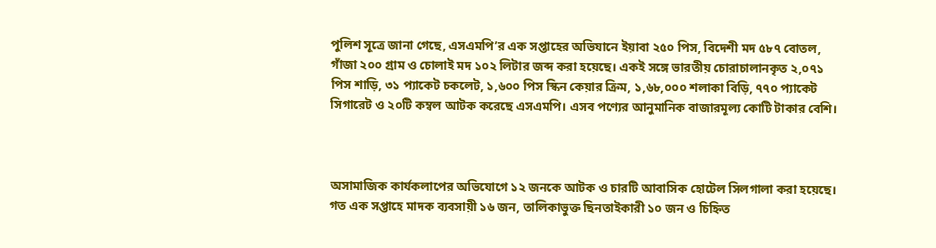পুলিশ সূত্রে জানা গেছে, এসএমপি’র এক সপ্তাহের অভিযানে ইয়াবা ২৫০ পিস, বিদেশী মদ ৫৮৭ বোতল, গাঁজা ২০০ গ্রাম ও চোলাই মদ ১০২ লিটার জব্দ করা হয়েছে। একই সঙ্গে ভারতীয় চোরাচালানকৃত ২,০৭১ পিস শাড়ি, ৩১ প্যাকেট চকলেট, ১,৬০০ পিস স্কিন কেয়ার ক্রিম, ১,৬৮,০০০ শলাকা বিড়ি, ৭৭০ প্যাকেট সিগারেট ও ২০টি কম্বল আটক করেছে এসএমপি। এসব পণ্যের আনুমানিক বাজারমূল্য কোটি টাকার বেশি।



অসামাজিক কার্যকলাপের অভিযোগে ১২ জনকে আটক ও চারটি আবাসিক হোটেল সিলগালা করা হয়েছে। গত এক সপ্তাহে মাদক ব্যবসায়ী ১৬ জন, তালিকাভুক্ত ছিনতাইকারী ১০ জন ও চিহ্নিত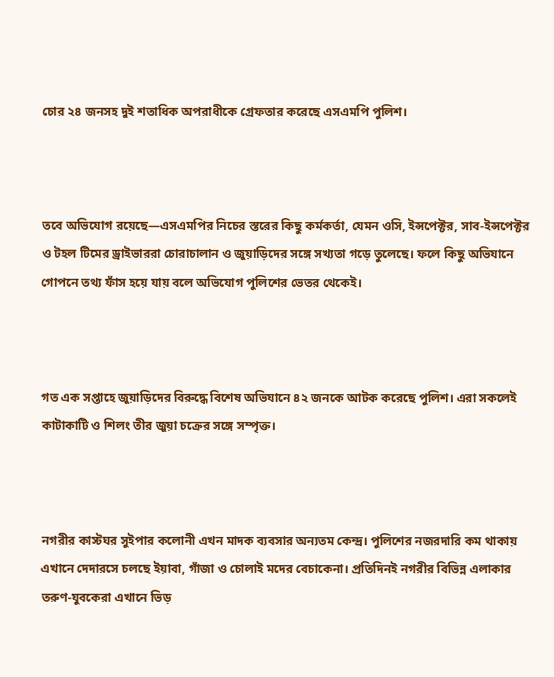চোর ২৪ জনসহ দুই শতাধিক অপরাধীকে গ্রেফতার করেছে এসএমপি পুলিশ।



তবে অভিযোগ রয়েছে—এসএমপির নিচের স্তরের কিছু কর্মকর্তা, যেমন ওসি, ইন্সপেক্টর, সাব-ইন্সপেক্টর ও টহল টিমের ড্রাইভাররা চোরাচালান ও জুয়াড়িদের সঙ্গে সখ্যতা গড়ে তুলেছে। ফলে কিছু অভিযানে গোপনে তথ্য ফাঁস হয়ে যায় বলে অভিযোগ পুলিশের ভেতর থেকেই।



গত এক সপ্তাহে জুয়াড়িদের বিরুদ্ধে বিশেষ অভিযানে ৪২ জনকে আটক করেছে পুলিশ। এরা সকলেই কাটাকাটি ও শিলং তীর জুয়া চক্রের সঙ্গে সম্পৃক্ত।



নগরীর কাস্টঘর সুইপার কলোনী এখন মাদক ব্যবসার অন্যতম কেন্দ্র। পুলিশের নজরদারি কম থাকায় এখানে দেদারসে চলছে ইয়াবা, গাঁজা ও চোলাই মদের বেচাকেনা। প্রতিদিনই নগরীর বিভিন্ন এলাকার তরুণ-যুবকেরা এখানে ভিড়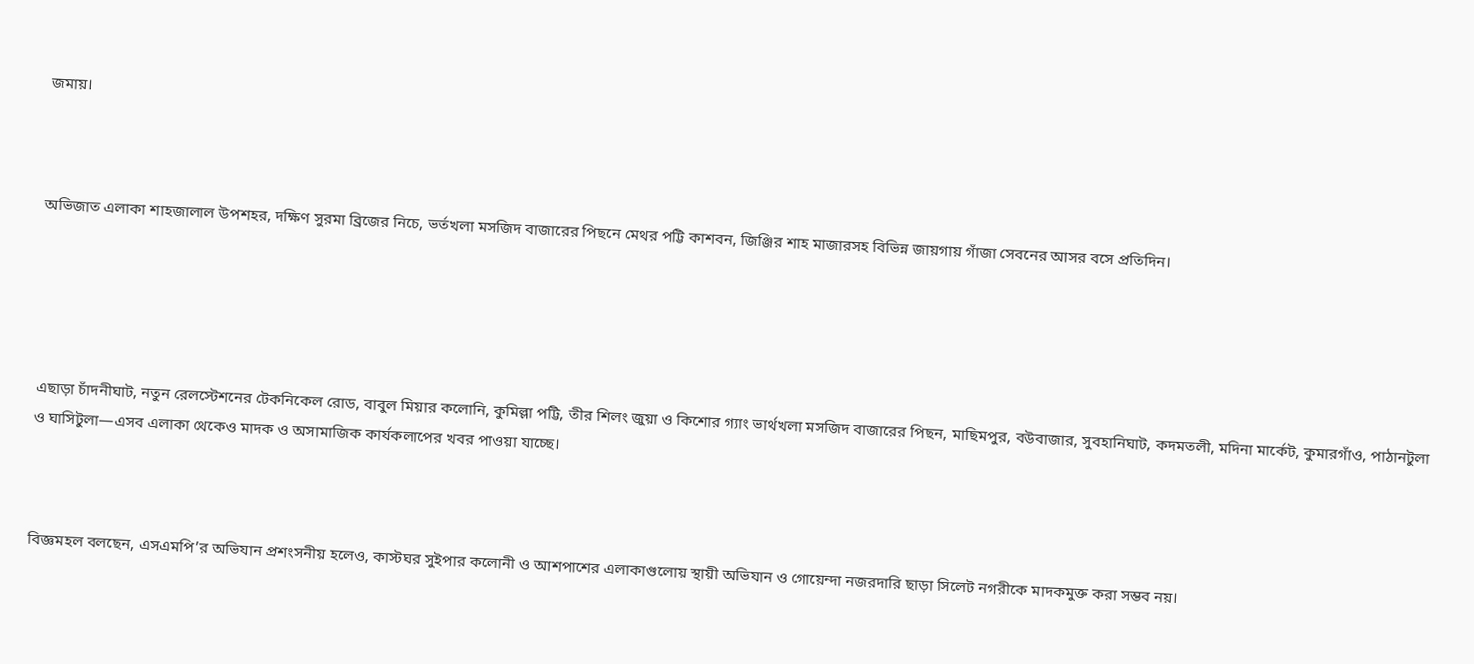জমায়।



অভিজাত এলাকা শাহজালাল উপশহর, দক্ষিণ সুরমা ব্রিজের নিচে, ভর্তখলা মসজিদ বাজারের পিছনে মেথর পট্টি কাশবন, জিঞ্জির শাহ মাজারসহ বিভিন্ন জায়গায় গাঁজা সেবনের আসর বসে প্রতিদিন।





এছাড়া চাঁদনীঘাট, নতুন রেলস্টেশনের টেকনিকেল রোড, বাবুল মিয়ার কলোনি, কুমিল্লা পট্টি, তীর শিলং জুয়া ও কিশোর গ্যাং ভার্থখলা মসজিদ বাজারের পিছন, মাছিমপুর, বউবাজার, সুবহানিঘাট, কদমতলী, মদিনা মার্কেট, কুমারগাঁও, পাঠানটুলা ও ঘাসিটুলা—এসব এলাকা থেকেও মাদক ও অসামাজিক কার্যকলাপের খবর পাওয়া যাচ্ছে।



বিজ্ঞমহল বলছেন, এসএমপি’র অভিযান প্রশংসনীয় হলেও, কাস্টঘর সুইপার কলোনী ও আশপাশের এলাকাগুলোয় স্থায়ী অভিযান ও গোয়েন্দা নজরদারি ছাড়া সিলেট নগরীকে মাদকমুক্ত করা সম্ভব নয়।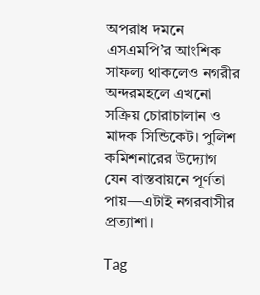অপরাধ দমনে এসএমপি’র আংশিক সাফল্য থাকলেও নগরীর অন্দরমহলে এখনো সক্রিয় চোরাচালান ও মাদক সিন্ডিকেট। পুলিশ কমিশনারের উদ্যোগ যেন বাস্তবায়নে পূর্ণতা পায়—এটাই নগরবাসীর প্রত্যাশা।

Tag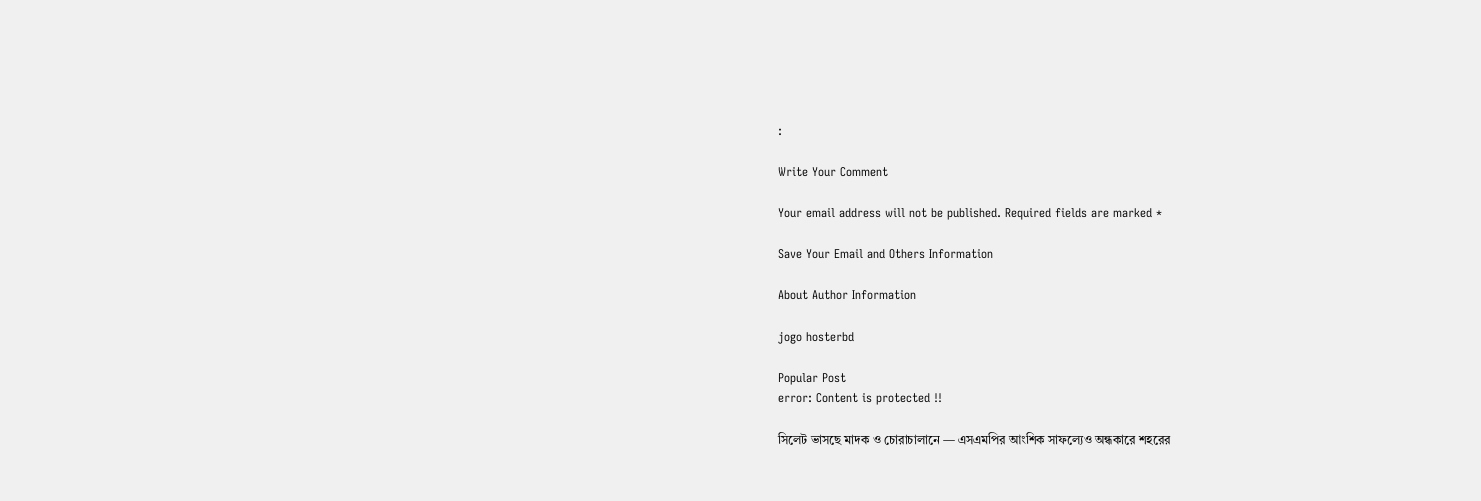:

Write Your Comment

Your email address will not be published. Required fields are marked *

Save Your Email and Others Information

About Author Information

jogo hosterbd

Popular Post
error: Content is protected !!

সিলেট ভাসছে মাদক ও চোরাচালানে — এসএমপির আংশিক সাফল্যেও অন্ধকারে শহরের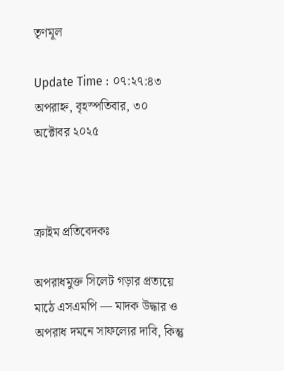তৃণমূল

Update Time : ০৭:২৭:৪৩ অপরাহ্ন, বৃহস্পতিবার, ৩০ অক্টোবর ২০২৫



ক্রাইম প্রতিবেদকঃ

অপরাধমুক্ত সিলেট গড়ার প্রত্যয়ে মাঠে এসএমপি — মাদক উদ্ধার ও অপরাধ দমনে সাফল্যের দাবি, কিন্তু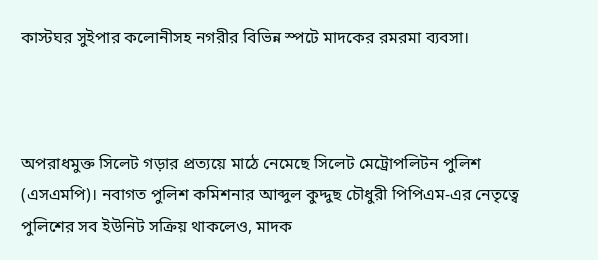কাস্টঘর সুইপার কলোনীসহ নগরীর বিভিন্ন স্পটে মাদকের রমরমা ব্যবসা।



অপরাধমুক্ত সিলেট গড়ার প্রত্যয়ে মাঠে নেমেছে সিলেট মেট্রোপলিটন পুলিশ (এসএমপি)। নবাগত পুলিশ কমিশনার আব্দুল কুদ্দুছ চৌধুরী পিপিএম-এর নেতৃত্বে পুলিশের সব ইউনিট সক্রিয় থাকলেও, মাদক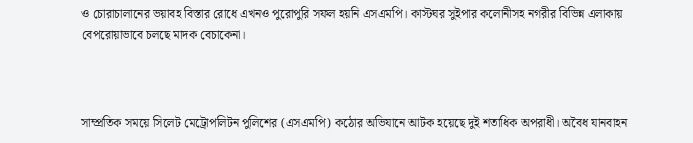ও চোরাচালানের ভয়াবহ বিস্তার রোধে এখনও পুরোপুরি সফল হয়নি এসএমপি। কাস্টঘর সুইপার কলোনীসহ নগরীর বিভিন্ন এলাকায় বেপরোয়াভাবে চলছে মাদক বেচাকেনা।



সাম্প্রতিক সময়ে সিলেট মেট্রোপলিটন পুলিশের (এসএমপি) কঠোর অভিযানে আটক হয়েছে দুই শতাধিক অপরাধী। অবৈধ যানবাহন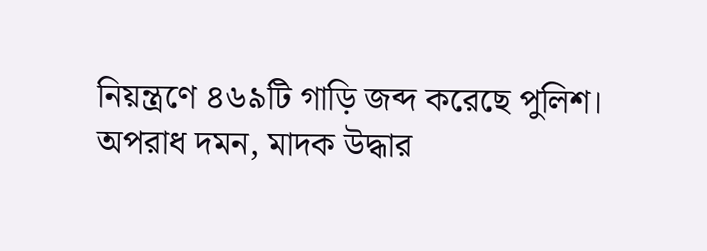নিয়ন্ত্রণে ৪৬৯টি গাড়ি জব্দ করেছে পুলিশ। অপরাধ দমন, মাদক উদ্ধার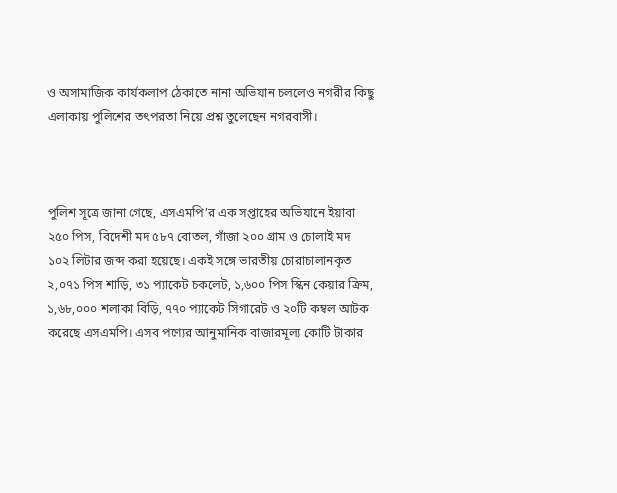ও অসামাজিক কার্যকলাপ ঠেকাতে নানা অভিযান চললেও নগরীর কিছু এলাকায় পুলিশের তৎপরতা নিয়ে প্রশ্ন তুলেছেন নগরবাসী।



পুলিশ সূত্রে জানা গেছে, এসএমপি’র এক সপ্তাহের অভিযানে ইয়াবা ২৫০ পিস, বিদেশী মদ ৫৮৭ বোতল, গাঁজা ২০০ গ্রাম ও চোলাই মদ ১০২ লিটার জব্দ করা হয়েছে। একই সঙ্গে ভারতীয় চোরাচালানকৃত ২,০৭১ পিস শাড়ি, ৩১ প্যাকেট চকলেট, ১,৬০০ পিস স্কিন কেয়ার ক্রিম, ১,৬৮,০০০ শলাকা বিড়ি, ৭৭০ প্যাকেট সিগারেট ও ২০টি কম্বল আটক করেছে এসএমপি। এসব পণ্যের আনুমানিক বাজারমূল্য কোটি টাকার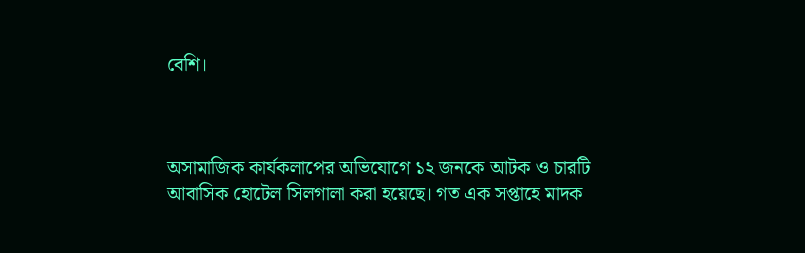বেশি।



অসামাজিক কার্যকলাপের অভিযোগে ১২ জনকে আটক ও চারটি আবাসিক হোটেল সিলগালা করা হয়েছে। গত এক সপ্তাহে মাদক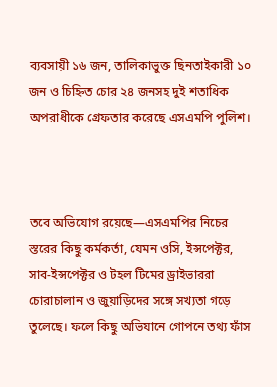ব্যবসায়ী ১৬ জন, তালিকাভুক্ত ছিনতাইকারী ১০ জন ও চিহ্নিত চোর ২৪ জনসহ দুই শতাধিক অপরাধীকে গ্রেফতার করেছে এসএমপি পুলিশ।



তবে অভিযোগ রয়েছে—এসএমপির নিচের স্তরের কিছু কর্মকর্তা, যেমন ওসি, ইন্সপেক্টর, সাব-ইন্সপেক্টর ও টহল টিমের ড্রাইভাররা চোরাচালান ও জুয়াড়িদের সঙ্গে সখ্যতা গড়ে তুলেছে। ফলে কিছু অভিযানে গোপনে তথ্য ফাঁস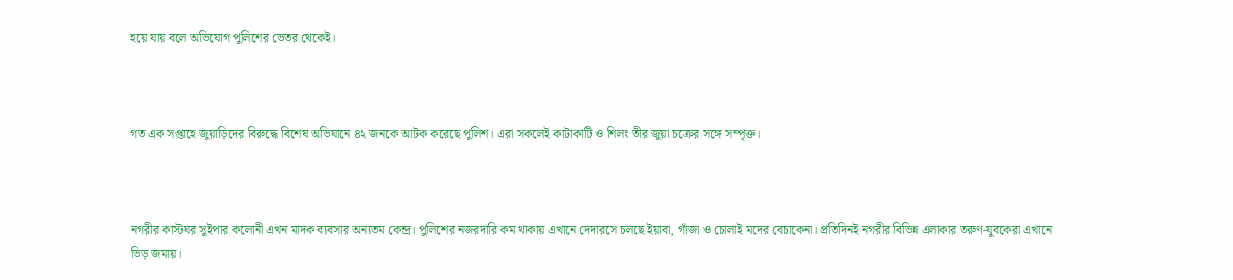হয়ে যায় বলে অভিযোগ পুলিশের ভেতর থেকেই।



গত এক সপ্তাহে জুয়াড়িদের বিরুদ্ধে বিশেষ অভিযানে ৪২ জনকে আটক করেছে পুলিশ। এরা সকলেই কাটাকাটি ও শিলং তীর জুয়া চক্রের সঙ্গে সম্পৃক্ত।



নগরীর কাস্টঘর সুইপার কলোনী এখন মাদক ব্যবসার অন্যতম কেন্দ্র। পুলিশের নজরদারি কম থাকায় এখানে দেদারসে চলছে ইয়াবা, গাঁজা ও চোলাই মদের বেচাকেনা। প্রতিদিনই নগরীর বিভিন্ন এলাকার তরুণ-যুবকেরা এখানে ভিড় জমায়।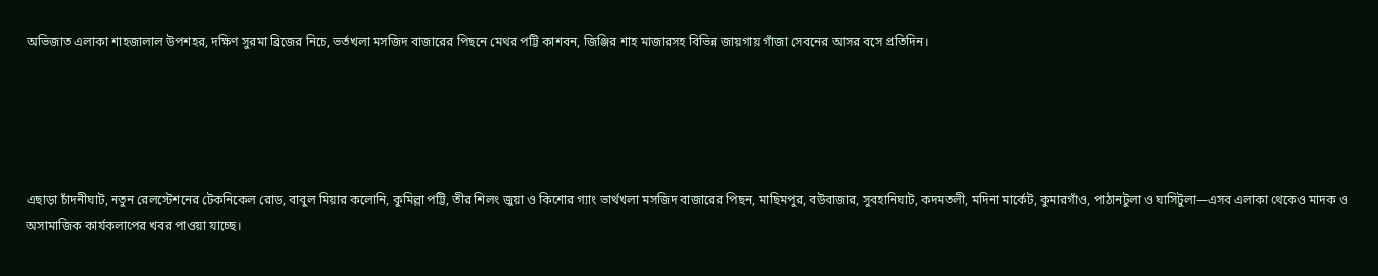অভিজাত এলাকা শাহজালাল উপশহর, দক্ষিণ সুরমা ব্রিজের নিচে, ভর্তখলা মসজিদ বাজারের পিছনে মেথর পট্টি কাশবন, জিঞ্জির শাহ মাজারসহ বিভিন্ন জায়গায় গাঁজা সেবনের আসর বসে প্রতিদিন।





এছাড়া চাঁদনীঘাট, নতুন রেলস্টেশনের টেকনিকেল রোড, বাবুল মিয়ার কলোনি, কুমিল্লা পট্টি, তীর শিলং জুয়া ও কিশোর গ্যাং ভার্থখলা মসজিদ বাজারের পিছন, মাছিমপুর, বউবাজার, সুবহানিঘাট, কদমতলী, মদিনা মার্কেট, কুমারগাঁও, পাঠানটুলা ও ঘাসিটুলা—এসব এলাকা থেকেও মাদক ও অসামাজিক কার্যকলাপের খবর পাওয়া যাচ্ছে।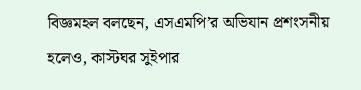বিজ্ঞমহল বলছেন, এসএমপি’র অভিযান প্রশংসনীয় হলেও, কাস্টঘর সুইপার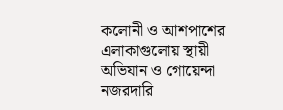কলোনী ও আশপাশের এলাকাগুলোয় স্থায়ী অভিযান ও গোয়েন্দা নজরদারি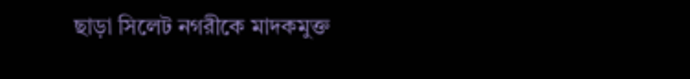ছাড়া সিলেট নগরীকে মাদকমুক্ত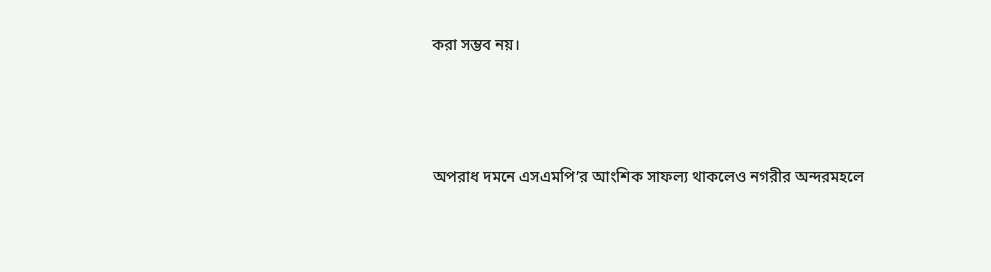করা সম্ভব নয়।





অপরাধ দমনে এসএমপি’র আংশিক সাফল্য থাকলেও নগরীর অন্দরমহলে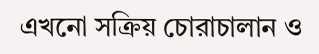এখনো সক্রিয় চোরাচালান ও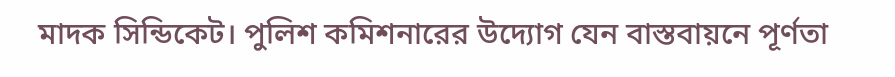মাদক সিন্ডিকেট। পুলিশ কমিশনারের উদ্যোগ যেন বাস্তবায়নে পূর্ণতা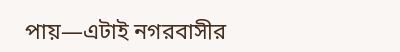পায়—এটাই নগরবাসীর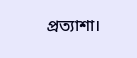প্রত্যাশা।